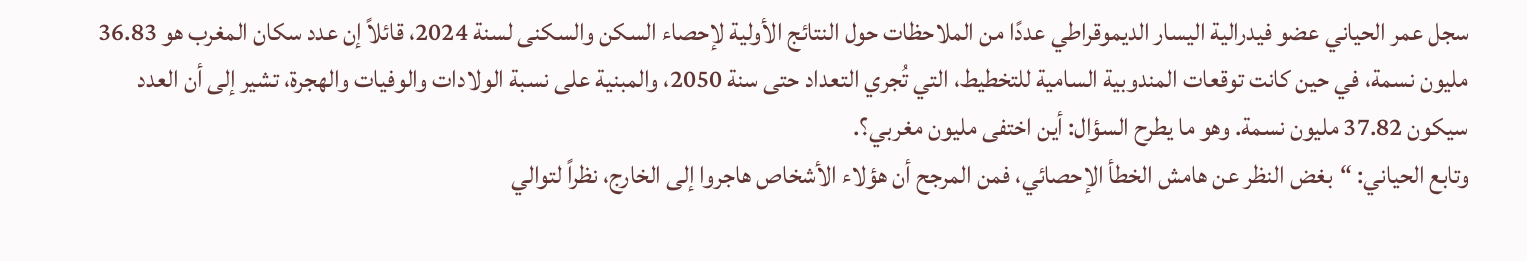سجل عمر الحياني عضو فيدرالية اليسار الديموقراطي عددًا من الملاحظات حول النتائج الأولية لإحصاء السكن والسكنى لسنة 2024، قائلاً إن عدد سكان المغرب هو 36.83 مليون نسمة، في حين كانت توقعات المندوبية السامية للتخطيط، التي تُجري التعداد حتى سنة 2050، والمبنية على نسبة الولادات والوفيات والهجرة، تشير إلى أن العدد سيكون 37.82 مليون نسمة. وهو ما يطرح السؤال: أين اختفى مليون مغربي؟.
وتابع الحياني: “بغض النظر عن هامش الخطأ الإحصائي، فمن المرجح أن هؤلاء الأشخاص هاجروا إلى الخارج، نظراً لتوالي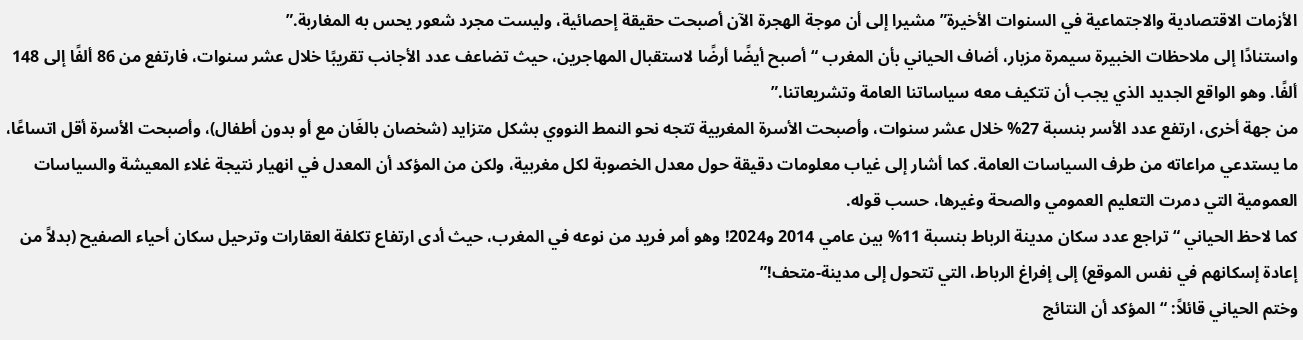الأزمات الاقتصادية والاجتماعية في السنوات الأخيرة” مشيرا إلى أن موجة الهجرة الآن أصبحت حقيقة إحصائية، وليست مجرد شعور يحس به المغاربة.”
واستنادًا إلى ملاحظات الخبيرة سيمرة مزبار، أضاف الحياني بأن المغرب “أصبح أيضًا أرضًا لاستقبال المهاجرين، حيث تضاعف عدد الأجانب تقريبًا خلال عشر سنوات، فارتفع من 86 ألفًا إلى 148 ألفًا. وهو الواقع الجديد الذي يجب أن تتكيف معه سياساتنا العامة وتشريعاتنا.”
من جهة أخرى، ارتفع عدد الأسر بنسبة 27% خلال عشر سنوات، وأصبحت الأسرة المغربية تتجه نحو النمط النووي بشكل متزايد (شخصان بالغَان مع أو بدون أطفال)، وأصبحت الأسرة أقل اتساعًا، ما يستدعي مراعاته من طرف السياسات العامة. كما أشار إلى غياب معلومات دقيقة حول معدل الخصوبة لكل مغربية، ولكن من المؤكد أن المعدل في انهيار نتيجة غلاء المعيشة والسياسات العمومية التي دمرت التعليم العمومي والصحة وغيرها، حسب قوله.
كما لاحظ الحياني “تراجع عدد سكان مدينة الرباط بنسبة 11% بين عامي 2014 و2024! وهو أمر فريد من نوعه في المغرب، حيث أدى ارتفاع تكلفة العقارات وترحيل سكان أحياء الصفيح (بدلاً من إعادة إسكانهم في نفس الموقع) إلى إفراغ الرباط، التي تتحول إلى مدينة-متحف!”
وختم الحياني قائلاً: “المؤكد أن النتائج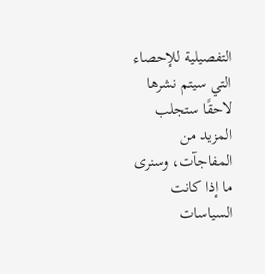التفصيلية للإحصاء التي سيتم نشرها لاحقًا ستجلب المزيد من المفاجآت، وسنرى ما إذا كانت السياسات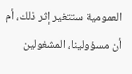العمومية ستتغير إثر ذلك، أم أن مسؤولينا، المشغولين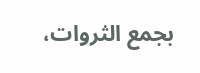بجمع الثروات،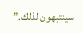سينتبهون لذلك.”